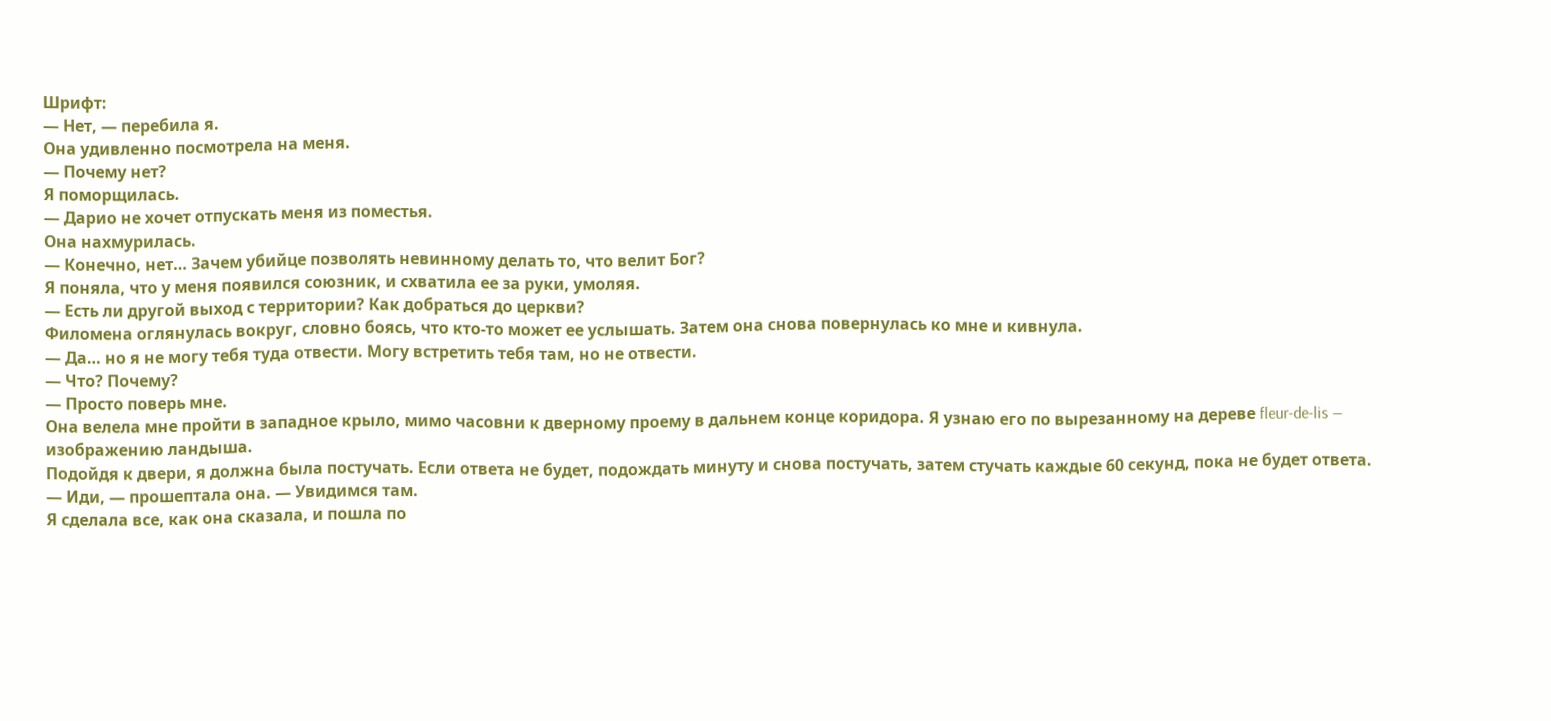Шрифт:
— Нет, — перебила я.
Она удивленно посмотрела на меня.
— Почему нет?
Я поморщилась.
— Дарио не хочет отпускать меня из поместья.
Она нахмурилась.
— Конечно, нет… Зачем убийце позволять невинному делать то, что велит Бог?
Я поняла, что у меня появился союзник, и схватила ее за руки, умоляя.
— Есть ли другой выход с территории? Как добраться до церкви?
Филомена оглянулась вокруг, словно боясь, что кто-то может ее услышать. Затем она снова повернулась ко мне и кивнула.
— Да… но я не могу тебя туда отвести. Могу встретить тебя там, но не отвести.
— Что? Почему?
— Просто поверь мне.
Она велела мне пройти в западное крыло, мимо часовни к дверному проему в дальнем конце коридора. Я узнаю его по вырезанному на дереве fleur-de-lis — изображению ландыша.
Подойдя к двери, я должна была постучать. Если ответа не будет, подождать минуту и снова постучать, затем стучать каждые 60 секунд, пока не будет ответа.
— Иди, — прошептала она. — Увидимся там.
Я сделала все, как она сказала, и пошла по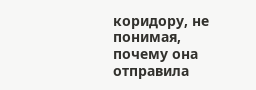коридору, не понимая, почему она отправила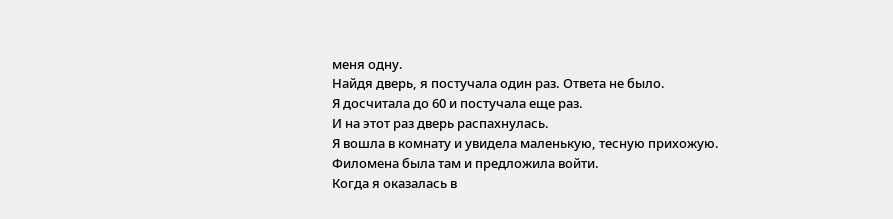меня одну.
Найдя дверь, я постучала один раз. Ответа не было.
Я досчитала до 60 и постучала еще раз.
И на этот раз дверь распахнулась.
Я вошла в комнату и увидела маленькую, тесную прихожую. Филомена была там и предложила войти.
Когда я оказалась в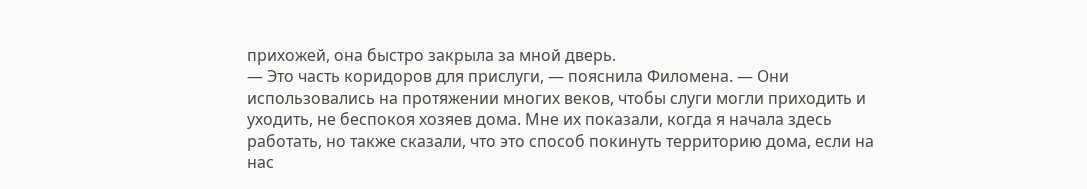прихожей, она быстро закрыла за мной дверь.
— Это часть коридоров для прислуги, — пояснила Филомена. — Они использовались на протяжении многих веков, чтобы слуги могли приходить и уходить, не беспокоя хозяев дома. Мне их показали, когда я начала здесь работать, но также сказали, что это способ покинуть территорию дома, если на нас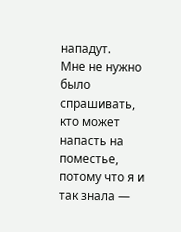нападут.
Мне не нужно было спрашивать, кто может напасть на поместье, потому что я и так знала —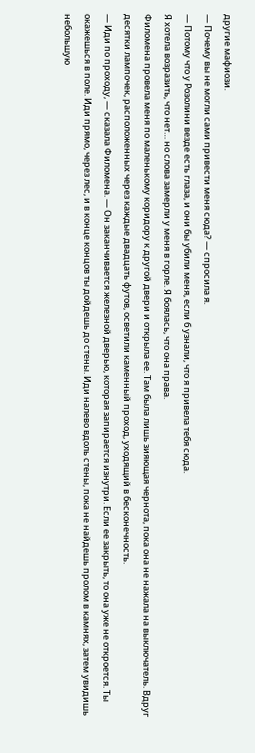другие мафиози.
— Почему вы не могли сами привести меня сюда? — спросила я.
— Потому что у Розолини везде есть глаза, и они бы убили меня, если б узнали, что я привела тебя сюда.
Я хотела возразить, что нет… но слова замерли у меня в горле. Я боялась, что она права.
Филомена провела меня по маленькому коридору к другой двери и открыла ее. Там была лишь зияющая чернота, пока она не нажала на выключатель. Вдруг десятки лампочек, расположенных через каждые двадцать футов, осветили каменный проход, уходящий в бесконечность.
— Иди по проходу, — сказала Филомена. — Он заканчивается железной дверью, которая запирается изнутри. Если ее закрыть, то она уже не откроется. Ты окажешься в поле. Иди прямо, через лес, и в конце концов ты дойдешь до стены. Иди налево вдоль стены, пока не найдешь пролом в камнях, затем увидишь небольшую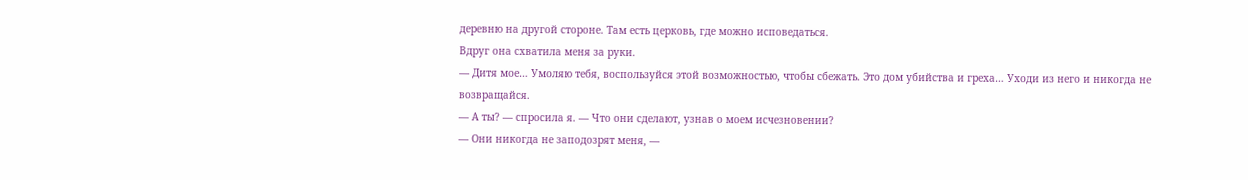деревню на другой стороне. Там есть церковь, где можно исповедаться.
Вдруг она схватила меня за руки.
— Дитя мое… Умоляю тебя, воспользуйся этой возможностью, чтобы сбежать. Это дом убийства и греха… Уходи из него и никогда не возвращайся.
— А ты? — спросила я. — Что они сделают, узнав о моем исчезновении?
— Они никогда не заподозрят меня, —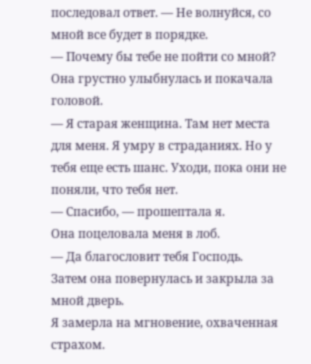последовал ответ. — Не волнуйся, со мной все будет в порядке.
— Почему бы тебе не пойти со мной?
Она грустно улыбнулась и покачала головой.
— Я старая женщина. Там нет места для меня. Я умру в страданиях. Но у тебя еще есть шанс. Уходи, пока они не поняли, что тебя нет.
— Спасибо, — прошептала я.
Она поцеловала меня в лоб.
— Да благословит тебя Господь.
Затем она повернулась и закрыла за мной дверь.
Я замерла на мгновение, охваченная страхом.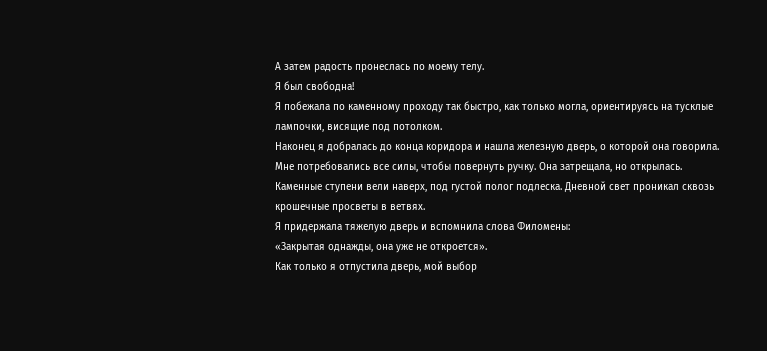А затем радость пронеслась по моему телу.
Я был свободна!
Я побежала по каменному проходу так быстро, как только могла, ориентируясь на тусклые лампочки, висящие под потолком.
Наконец я добралась до конца коридора и нашла железную дверь, о которой она говорила.
Мне потребовались все силы, чтобы повернуть ручку. Она затрещала, но открылась.
Каменные ступени вели наверх, под густой полог подлеска. Дневной свет проникал сквозь крошечные просветы в ветвях.
Я придержала тяжелую дверь и вспомнила слова Филомены:
«Закрытая однажды, она уже не откроется».
Как только я отпустила дверь, мой выбор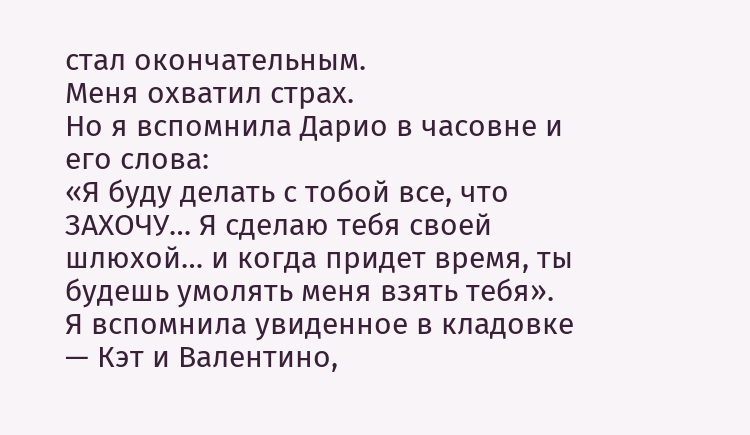стал окончательным.
Меня охватил страх.
Но я вспомнила Дарио в часовне и его слова:
«Я буду делать с тобой все, что ЗАХОЧУ… Я сделаю тебя своей шлюхой… и когда придет время, ты будешь умолять меня взять тебя».
Я вспомнила увиденное в кладовке — Кэт и Валентино,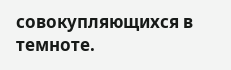совокупляющихся в темноте.